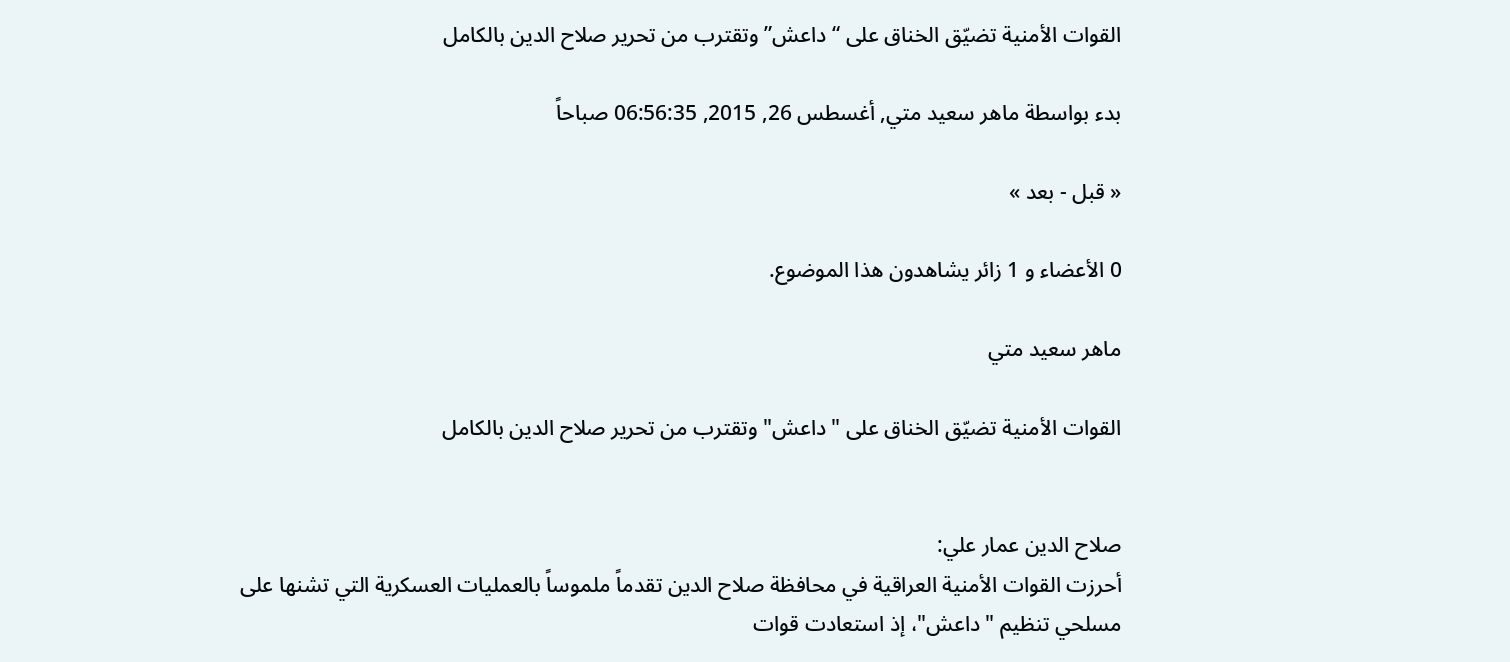القوات الأمنية تضيّق الخناق على “داعش” وتقترب من تحرير صلاح الدين بالكامل

بدء بواسطة ماهر سعيد متي, أغسطس 26, 2015, 06:56:35 صباحاً

« قبل - بعد »

0 الأعضاء و 1 زائر يشاهدون هذا الموضوع.

ماهر سعيد متي

القوات الأمنية تضيّق الخناق على "داعش" وتقترب من تحرير صلاح الدين بالكامل


صلاح الدين عمار علي:
أحرزت القوات الأمنية العراقية في محافظة صلاح الدين تقدماً ملموساً بالعمليات العسكرية التي تشنها على مسلحي تنظيم "داعش"، إذ استعادت قوات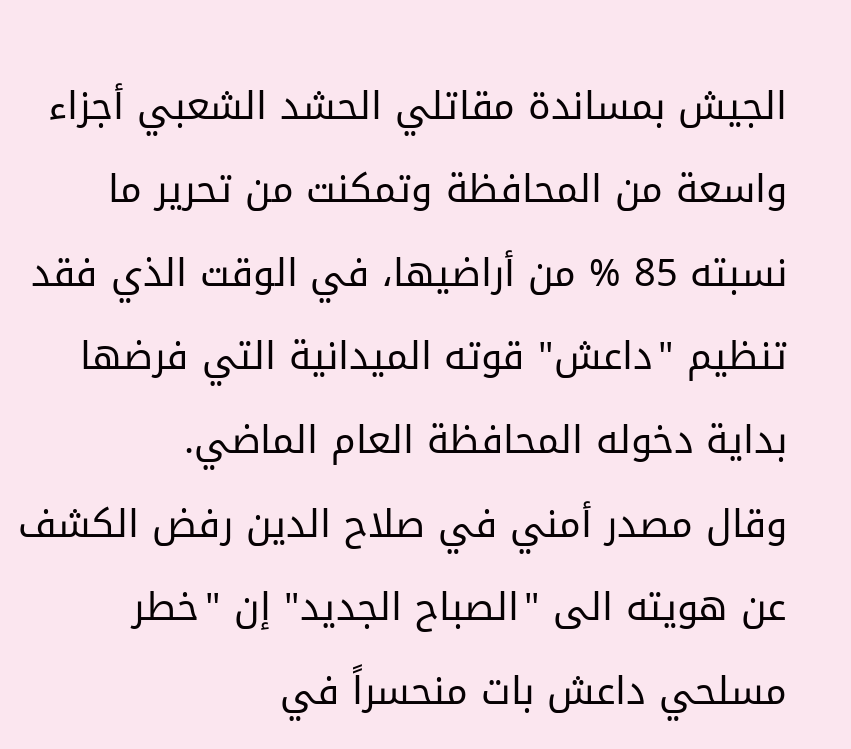الجيش بمساندة مقاتلي الحشد الشعبي أجزاء واسعة من المحافظة وتمكنت من تحرير ما نسبته 85 % من أراضيها، في الوقت الذي فقد تنظيم "داعش" قوته الميدانية التي فرضها بداية دخوله المحافظة العام الماضي.
وقال مصدر أمني في صلاح الدين رفض الكشف عن هويته الى "الصباح الجديد" إن "خطر مسلحي داعش بات منحسراً في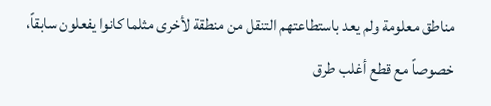مناطق معلومة ولم يعد باستطاعتهم التنقل من منطقة لأخرى مثلما كانوا يفعلون سابقاً، خصوصاً مع قطع أغلب طرق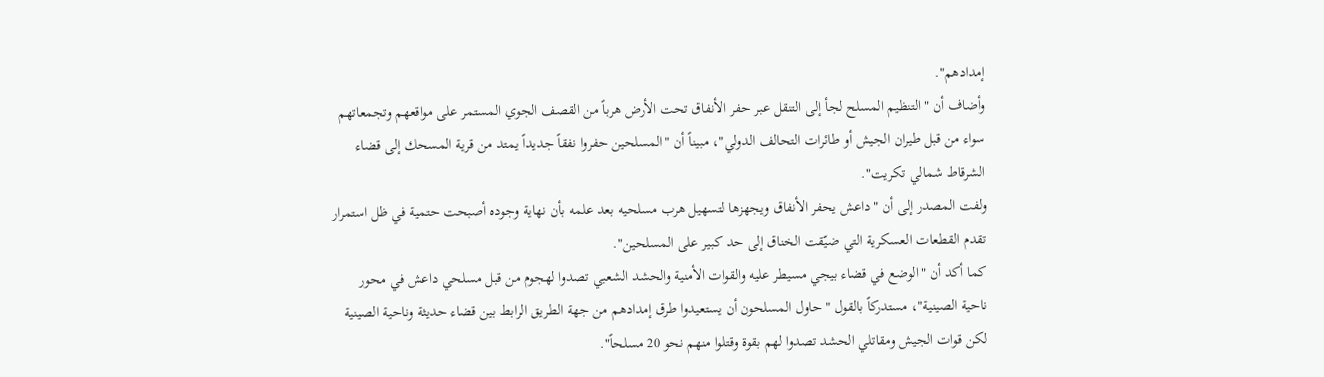إمدادهم".
وأضاف أن "التنظيم المسلح لجأ إلى التنقل عبر حفر الأنفاق تحت الأرض هرباً من القصف الجوي المستمر على مواقعهم وتجمعاتهم سواء من قبل طيران الجيش أو طائرات التحالف الدولي"، مبيناً أن "المسلحين حفروا نفقاً جديداً يمتد من قرية المسحك إلى قضاء الشرقاط شمالي تكريت".
ولفت المصدر إلى أن "داعش يحفر الأنفاق ويجهزها لتسهيل هرب مسلحيه بعد علمه بأن نهاية وجوده أصبحت حتمية في ظل استمرار تقدم القطعات العسكرية التي ضيّقت الخناق إلى حد كبير على المسلحين".
كما أكد أن "الوضع في قضاء بيجي مسيطر عليه والقوات الأمنية والحشد الشعبي تصدوا لهجوم من قبل مسلحي داعش في محور ناحية الصينية"، مستدركاً بالقول "حاول المسلحون أن يستعيدوا طرق إمدادهم من جهة الطريق الرابط بين قضاء حديثة وناحية الصينية لكن قوات الجيش ومقاتلي الحشد تصدوا لهم بقوة وقتلوا منهم نحو 20 مسلحاً".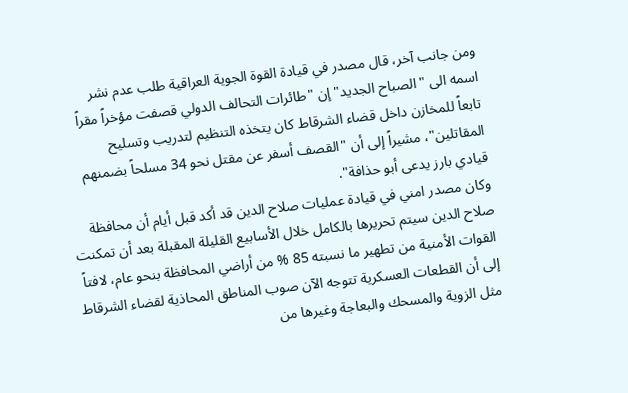ومن جانب آخر، قال مصدر في قيادة القوة الجوية العراقية طلب عدم نشر اسمه الى "الصباح الجديد" إن "طائرات التحالف الدولي قصفت مؤخراً مقراً تابعاً للمخازن داخل قضاء الشرقاط كان يتخذه التنظيم لتدريب وتسليح المقاتلين"، مشيراً إلى أن "القصف أسفر عن مقتل نحو 34 مسلحاً بضمنهم قيادي بارز يدعى أبو حذافة".
وكان مصدر امني في قيادة عمليات صلاح الدين قد أكد قبل أيام أن محافظة صلاح الدين سيتم تحريرها بالكامل خلال الأسابيع القليلة المقبلة بعد أن تمكنت القوات الأمنية من تطهير ما نسبته 85 % من أراضي المحافظة بنحو عام، لافتاً إلى أن القطعات العسكرية تتوجه الآن صوب المناطق المحاذية لقضاء الشرقاط مثل الزوية والمسحك والبعاجة وغيرها من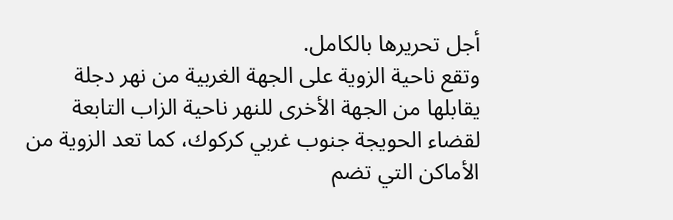أجل تحريرها بالكامل.
وتقع ناحية الزوية على الجهة الغربية من نهر دجلة يقابلها من الجهة الأخرى للنهر ناحية الزاب التابعة لقضاء الحويجة جنوب غربي كركوك، كما تعد الزوية من الأماكن التي تضم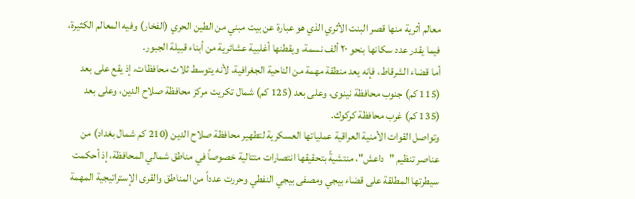معالم أثرية منها قصر البنت الأثري الذي هو عبارة عن بيت مبني من الطين الحري (الفخار) وفيه المعالم الكثيرة، فيما يقدر عدد سكانها بنحو ٢٠ ألف نسمة، ويقطنها أغلبية عشائرية من أبناء قبيلة الجبور.
أما قضاء الشرقاط، فإنه يعد منطقة مهمة من الناحية الجغرافية، لأنه يتوسط ثلاث محافظات، إذ يقع على بعد (115 كم) جنوب محافظة نينوى، وعلى بعد (125 كم) شمال تكريت مركز محافظة صلاح الدين، وعلى بعد (135 كم) غرب محافظة كركوك.
وتواصل القوات الأمنية العراقية عملياتها العسكرية لتطهير محافظة صلاح الدين (210 كم شمال بغداد) من عناصر تنظيم "داعش"، منتشيةً بتحقيقها انتصارات متتالية خصوصاً في مناطق شمالي المحافظة، إذ أحكمت سيطرتها المطلقة على قضاء بيجي ومصفى بيجي النفطي وحررت عدداً من المناطق والقرى الإستراتيجية المهمة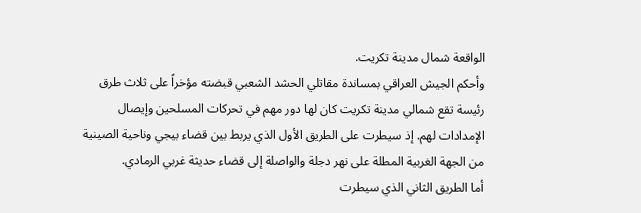الواقعة شمال مدينة تكريت.
وأحكم الجيش العراقي بمساندة مقاتلي الحشد الشعبي قبضته مؤخراً على ثلاث طرق رئيسة تقع شمالي مدينة تكريت كان لها دور مهم في تحركات المسلحين وإيصال الإمدادات لهم. إذ سيطرت على الطريق الأول الذي يربط بين قضاء بيجي وناحية الصينية من الجهة الغربية المطلة على نهر دجلة والواصلة إلى قضاء حديثة غربي الرمادي.
أما الطريق الثاني الذي سيطرت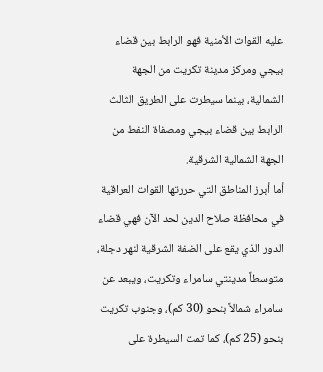عليه القوات الأمنية فهو الرابط بين قضاء بيجي ومركز مدينة تكريت من الجهة الشمالية، بينما سيطرت على الطريق الثالث الرابط بين قضاء بيجي ومصفاة النفط من الجهة الشمالية الشرقية.
أما أبرز المناطق التي حررتها القوات العراقية في محافظة صلاح الدين لحد الآن فهي قضاء الدور الذي يقع على الضفة الشرقية لنهر دجلة، متوسطاً مدينتي سامراء وتكريت، ويبعد عن سامراء شمالاً بنحو (30 كم)، وجنوب تكريت بنحو (25 كم)، كما تمت السيطرة على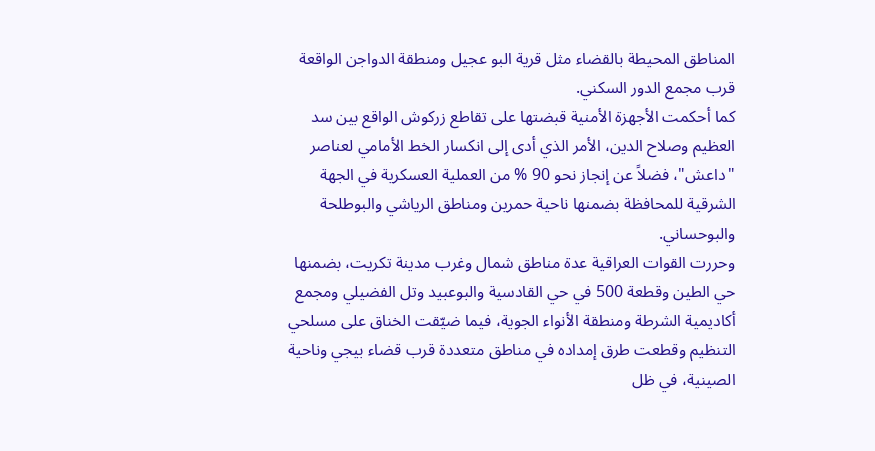المناطق المحيطة بالقضاء مثل قرية البو عجيل ومنطقة الدواجن الواقعة قرب مجمع الدور السكني.
كما أحكمت الأجهزة الأمنية قبضتها على تقاطع زركوش الواقع بين سد العظيم وصلاح الدين، الأمر الذي أدى إلى انكسار الخط الأمامي لعناصر "داعش"، فضلاً عن إنجاز نحو 90 % من العملية العسكرية في الجهة الشرقية للمحافظة بضمنها ناحية حمرين ومناطق الرياشي والبوطلحة والبوحساني.
وحررت القوات العراقية عدة مناطق شمال وغرب مدينة تكريت، بضمنها حي الطين وقطعة 500 في حي القادسية والبوعبيد وتل الفضيلي ومجمع أكاديمية الشرطة ومنطقة الأنواء الجوية، فيما ضيّقت الخناق على مسلحي التنظيم وقطعت طرق إمداده في مناطق متعددة قرب قضاء بيجي وناحية الصينية، في ظل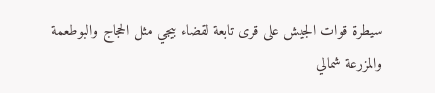سيطرة قوات الجيش على قرى تابعة لقضاء بيجي مثل الحجاج والبوطعمة والمزرعة شمالي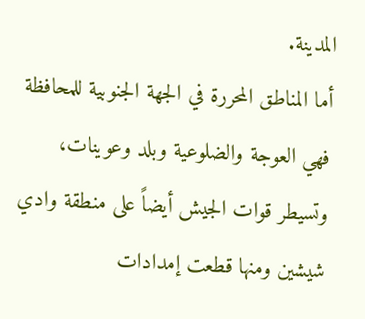المدينة.
أما المناطق المحررة في الجهة الجنوبية للمحافظة فهي العوجة والضلوعية وبلد وعوينات، وتسيطر قوات الجيش أيضاً على منطقة وادي شيشين ومنها قطعت إمدادات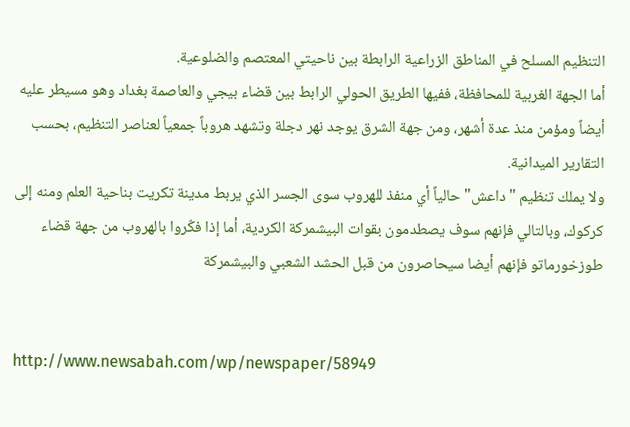التنظيم المسلح في المناطق الزراعية الرابطة بين ناحيتي المعتصم والضلوعية.
أما الجهة الغربية للمحافظة، ففيها الطريق الحولي الرابط بين قضاء بيجي والعاصمة بغداد وهو مسيطر عليه أيضاً ومؤمن منذ عدة أشهر، ومن جهة الشرق يوجد نهر دجلة وتشهد هروباً جمعياً لعناصر التنظيم، بحسب التقارير الميدانية.
ولا يملك تنظيم "داعش" حالياً أي منفذ للهروب سوى الجسر الذي يربط مدينة تكريت بناحية العلم ومنه إلى كركوك، وبالتالي فإنهم سوف يصطدمون بقوات البيشمركة الكردية، أما إذا فكّروا بالهروب من جهة قضاء طوزخورماتو فإنهم أيضا سيحاصرون من قبل الحشد الشعبي والبيشمركة


http://www.newsabah.com/wp/newspaper/58949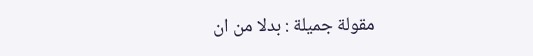مقولة جميلة : بدلا من ان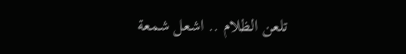تلعن الظلام .. اشعل شمعة